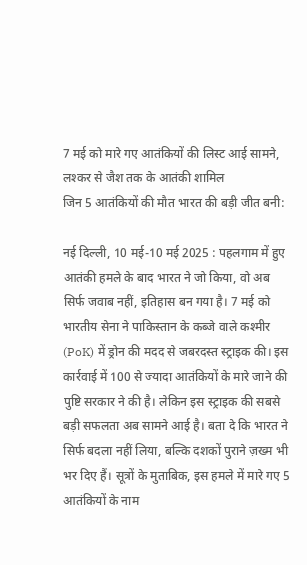7 मई को मारे गए आतंकियों की लिस्ट आई सामने, लश्कर से जैश तक के आतंकी शामिल
जिन 5 आतंकियों की मौत भारत की बड़ी जीत बनी:

नई दिल्ली, 10 मई-10 मई 2025 : पहलगाम में हुए आतंकी हमले के बाद भारत ने जो किया, वो अब सिर्फ जवाब नहीं, इतिहास बन गया है। 7 मई को भारतीय सेना ने पाकिस्तान के कब्जे वाले कश्मीर (PoK) में ड्रोन की मदद से जबरदस्त स्ट्राइक की। इस कार्रवाई में 100 से ज्यादा आतंकियों के मारे जाने की पुष्टि सरकार ने की है। लेकिन इस स्ट्राइक की सबसे बड़ी सफलता अब सामने आई है। बता दे कि भारत ने सिर्फ बदला नहीं लिया, बल्कि दशकों पुराने ज़ख्म भी भर दिए हैं। सूत्रों के मुताबिक, इस हमले में मारे गए 5 आतंकियों के नाम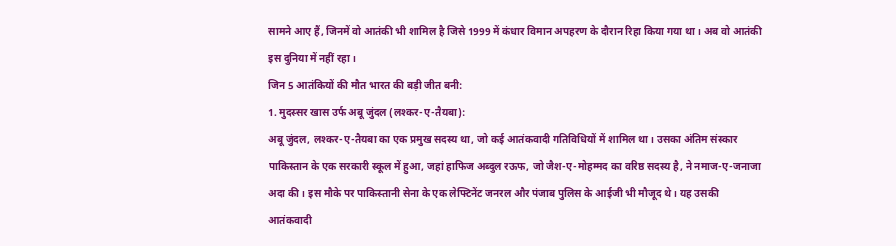सामने आए हैं, जिनमें वो आतंकी भी शामिल है जिसे 1999 में कंधार विमान अपहरण के दौरान रिहा किया गया था। अब वो आतंकी इस दुनिया में नहीं रहा।
जिन 5 आतंकियों की मौत भारत की बड़ी जीत बनी:
1. मुदस्सर खास उर्फ अबू जुंदल (लश्कर-ए-तैयबा):
अबू जुंदल, लश्कर-ए-तैयबा का एक प्रमुख सदस्य था, जो कई आतंकवादी गतिविधियों में शामिल था। उसका अंतिम संस्कार पाकिस्तान के एक सरकारी स्कूल में हुआ, जहां हाफिज अब्दुल रऊफ, जो जैश-ए-मोहम्मद का वरिष्ठ सदस्य है, ने नमाज-ए-जनाजा अदा की। इस मौके पर पाकिस्तानी सेना के एक लेफ्टिनेंट जनरल और पंजाब पुलिस के आईजी भी मौजूद थे। यह उसकी आतंकवादी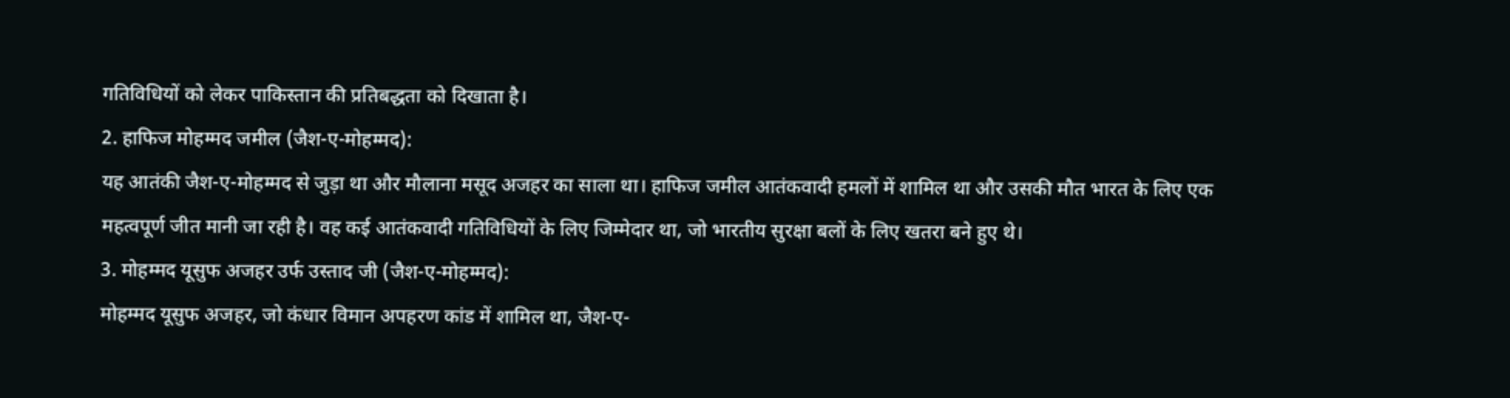गतिविधियों को लेकर पाकिस्तान की प्रतिबद्धता को दिखाता है।
2. हाफिज मोहम्मद जमील (जैश-ए-मोहम्मद):
यह आतंकी जैश-ए-मोहम्मद से जुड़ा था और मौलाना मसूद अजहर का साला था। हाफिज जमील आतंकवादी हमलों में शामिल था और उसकी मौत भारत के लिए एक महत्वपूर्ण जीत मानी जा रही है। वह कई आतंकवादी गतिविधियों के लिए जिम्मेदार था, जो भारतीय सुरक्षा बलों के लिए खतरा बने हुए थे।
3. मोहम्मद यूसुफ अजहर उर्फ उस्ताद जी (जैश-ए-मोहम्मद):
मोहम्मद यूसुफ अजहर, जो कंधार विमान अपहरण कांड में शामिल था, जैश-ए-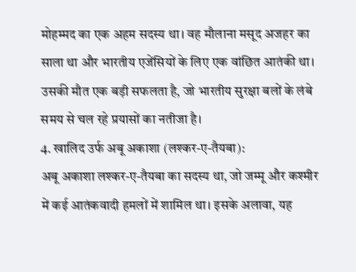मोहम्मद का एक अहम सदस्य था। वह मौलाना मसूद अजहर का साला था और भारतीय एजेंसियों के लिए एक वांछित आतंकी था। उसकी मौत एक बड़ी सफलता है, जो भारतीय सुरक्षा बलों के लंबे समय से चल रहे प्रयासों का नतीजा है।
4. खालिद उर्फ अबू अकाशा (लश्कर-ए-तैयबा):
अबू अकाशा लश्कर-ए-तैयबा का सदस्य था, जो जम्मू और कश्मीर में कई आतंकवादी हमलों में शामिल था। इसके अलावा, यह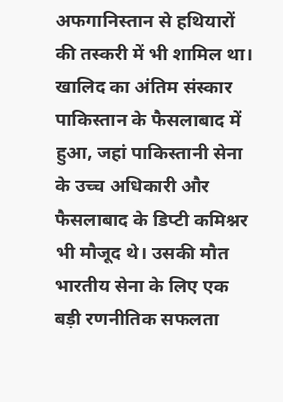अफगानिस्तान से हथियारों की तस्करी में भी शामिल था। खालिद का अंतिम संस्कार पाकिस्तान के फैसलाबाद में हुआ, जहां पाकिस्तानी सेना के उच्च अधिकारी और फैसलाबाद के डिप्टी कमिश्नर भी मौजूद थे। उसकी मौत भारतीय सेना के लिए एक बड़ी रणनीतिक सफलता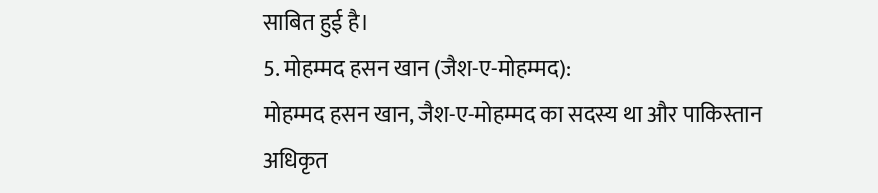साबित हुई है।
5. मोहम्मद हसन खान (जैश-ए-मोहम्मद):
मोहम्मद हसन खान, जैश-ए-मोहम्मद का सदस्य था और पाकिस्तान अधिकृत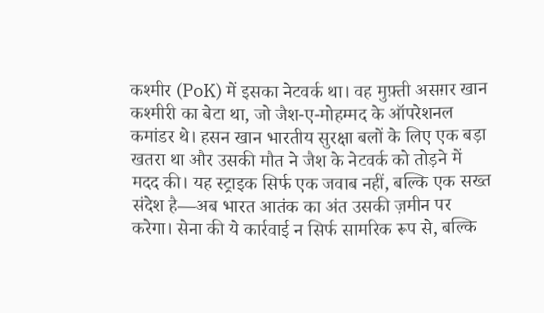कश्मीर (PoK) में इसका नेटवर्क था। वह मुफ़्ती असग़र खान कश्मीरी का बेटा था, जो जैश-ए-मोहम्मद के ऑपरेशनल कमांडर थे। हसन खान भारतीय सुरक्षा बलों के लिए एक बड़ा खतरा था और उसकी मौत ने जैश के नेटवर्क को तोड़ने में मदद की। यह स्ट्राइक सिर्फ एक जवाब नहीं, बल्कि एक सख्त संदेश है—अब भारत आतंक का अंत उसकी ज़मीन पर करेगा। सेना की ये कार्रवाई न सिर्फ सामरिक रूप से, बल्कि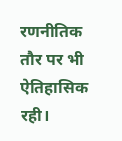रणनीतिक तौर पर भी ऐतिहासिक रही।